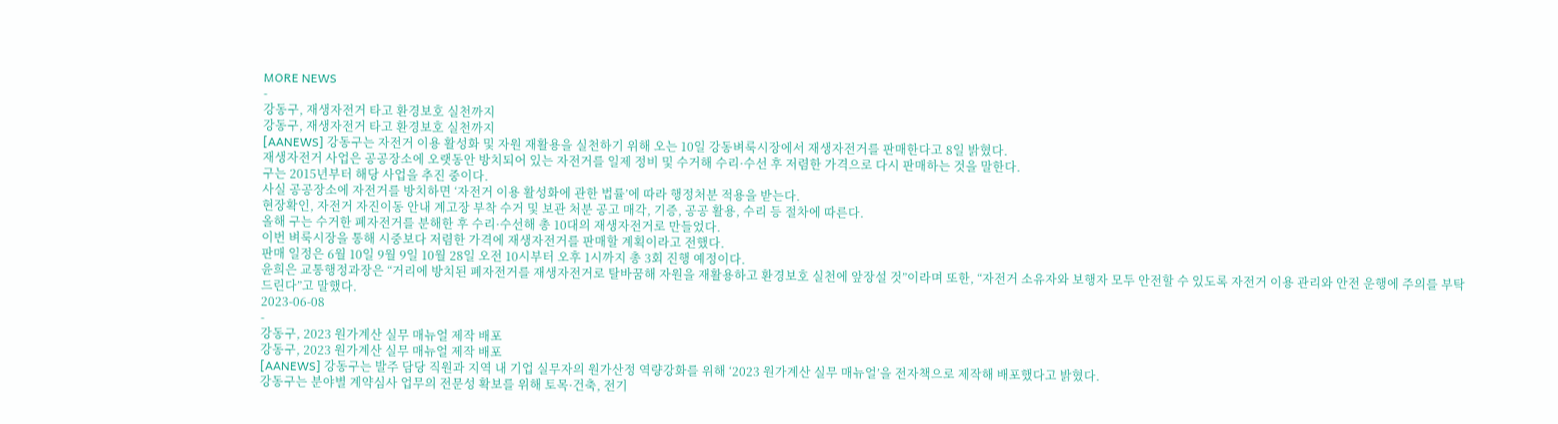MORE NEWS
-
강동구, 재생자전거 타고 환경보호 실천까지
강동구, 재생자전거 타고 환경보호 실천까지
[AANEWS] 강동구는 자전거 이용 활성화 및 자원 재활용을 실천하기 위해 오는 10일 강동벼룩시장에서 재생자전거를 판매한다고 8일 밝혔다.
재생자전거 사업은 공공장소에 오랫동안 방치되어 있는 자전거를 일제 정비 및 수거해 수리·수선 후 저렴한 가격으로 다시 판매하는 것을 말한다.
구는 2015년부터 해당 사업을 추진 중이다.
사실 공공장소에 자전거를 방치하면 ‘자전거 이용 활성화에 관한 법률’에 따라 행정처분 적용을 받는다.
현장확인, 자전거 자진이동 안내 계고장 부착 수거 및 보관 처분 공고 매각, 기증, 공공 활용, 수리 등 절차에 따른다.
올해 구는 수거한 폐자전거를 분해한 후 수리·수선해 총 10대의 재생자전거로 만들었다.
이번 벼룩시장을 통해 시중보다 저렴한 가격에 재생자전거를 판매할 계획이라고 전했다.
판매 일정은 6월 10일 9월 9일 10월 28일 오전 10시부터 오후 1시까지 총 3회 진행 예정이다.
윤희은 교통행정과장은 “거리에 방치된 폐자전거를 재생자전거로 탈바꿈해 자원을 재활용하고 환경보호 실천에 앞장설 것”이라며 또한, “자전거 소유자와 보행자 모두 안전할 수 있도록 자전거 이용 관리와 안전 운행에 주의를 부탁드린다”고 말했다.
2023-06-08
-
강동구, 2023 원가계산 실무 매뉴얼 제작 배포
강동구, 2023 원가계산 실무 매뉴얼 제작 배포
[AANEWS] 강동구는 발주 담당 직원과 지역 내 기업 실무자의 원가산정 역량강화를 위해 ‘2023 원가계산 실무 매뉴얼’을 전자책으로 제작해 배포했다고 밝혔다.
강동구는 분야별 계약심사 업무의 전문성 확보를 위해 토목·건축, 전기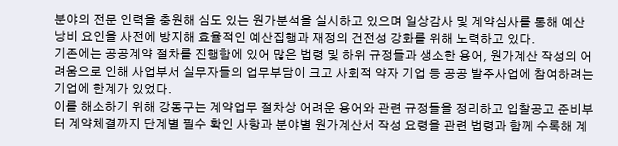분야의 전문 인력을 충원해 심도 있는 원가분석을 실시하고 있으며 일상감사 및 계약심사를 통해 예산 낭비 요인을 사전에 방지해 효율적인 예산집행과 재정의 건전성 강화를 위해 노력하고 있다.
기존에는 공공계약 절차를 진행함에 있어 많은 법령 및 하위 규정들과 생소한 용어, 원가계산 작성의 어려움으로 인해 사업부서 실무자들의 업무부담이 크고 사회적 약자 기업 등 공공 발주사업에 참여하려는 기업에 한계가 있었다.
이를 해소하기 위해 강동구는 계약업무 절차상 어려운 용어와 관련 규정들을 정리하고 입찰공고 준비부터 계약체결까지 단계별 필수 확인 사항과 분야별 원가계산서 작성 요령을 관련 법령과 함께 수록해 계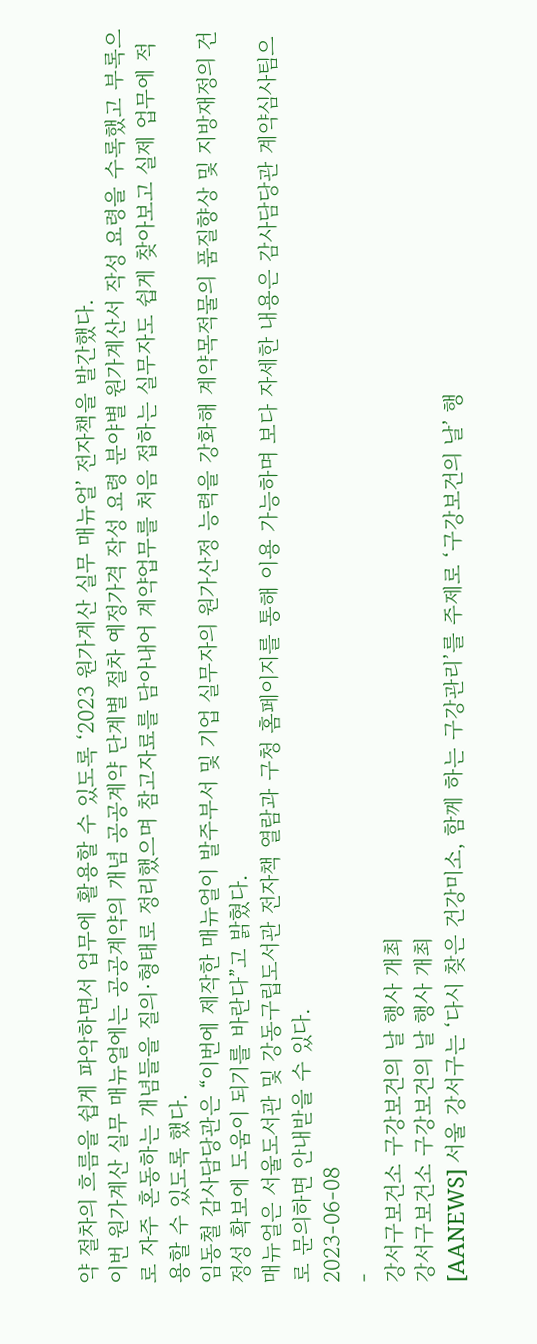약 절차의 흐름을 쉽게 파악하면서 업무에 활용할 수 있도록 ‘2023 원가계산 실무 매뉴얼’ 전자책을 발간했다.
이번 원가계산 실무 매뉴얼에는 공공계약의 개념 공공계약 단계별 절차 예정가격 작성 요령 분야별 원가계산서 작성 요령을 수록했고 부록으로 자주 혼동하는 개념들을 질의·형태로 정리했으며 참고자료를 담아내어 계약업무를 처음 접하는 실무자도 쉽게 찾아보고 실제 업무에 적용할 수 있도록 했다.
임동철 감사담당관은 “이번에 제작한 매뉴얼이 발주부서 및 기업 실무자의 원가산정 능력을 강화해 계약목적물의 품질향상 및 지방재정의 건정성 확보에 도움이 되기를 바란다”고 밝혔다.
매뉴얼은 서울도서관 및 강동구립도서관 전자책 열람과 구청 홈페이지를 통해 이용 가능하며 보다 자세한 내용은 감사담당관 계약심사팀으로 문의하면 안내받을 수 있다.
2023-06-08
-
강서구보건소 구강보건의 날 행사 개최
강서구보건소 구강보건의 날 행사 개최
[AANEWS] 서울 강서구는 ‘다시 찾은 건강미소, 함께 하는 구강관리’를 주제로 ‘구강보건의 날’ 행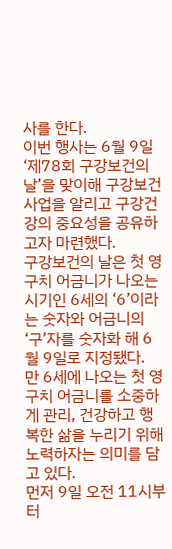사를 한다.
이번 행사는 6월 9일 ‘제78회 구강보건의 날’을 맞이해 구강보건사업을 알리고 구강건강의 중요성을 공유하고자 마련했다.
구강보건의 날은 첫 영구치 어금니가 나오는 시기인 6세의 ‘6’이라는 숫자와 어금니의 ‘구’자를 숫자화 해 6월 9일로 지정됐다.
만 6세에 나오는 첫 영구치 어금니를 소중하게 관리, 건강하고 행복한 삶을 누리기 위해 노력하자는 의미를 담고 있다.
먼저 9일 오전 11시부터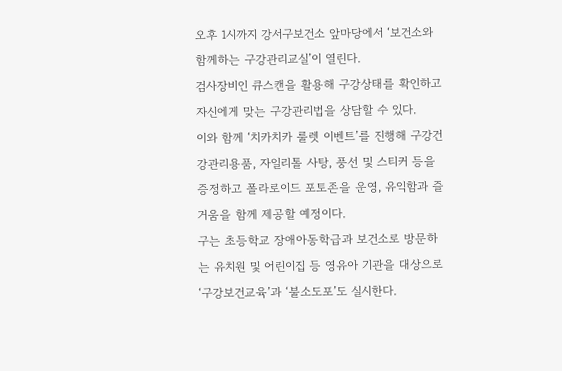오후 1시까지 강서구보건소 앞마당에서 ‘보건소와 함께하는 구강관리교실’이 열린다.
검사장비인 큐스캔을 활용해 구강상태를 확인하고 자신에게 맞는 구강관리법을 상담할 수 있다.
이와 함께 ‘치카치카 룰렛 이벤트’를 진행해 구강건강관리용품, 자일리톨 사탕, 풍선 및 스티커 등을 증정하고 폴라로이드 포토존을 운영, 유익함과 즐거움을 함께 제공할 예정이다.
구는 초등학교 장애아동학급과 보건소로 방문하는 유치원 및 어린이집 등 영유아 기관을 대상으로 ‘구강보건교육’과 ‘불소도포’도 실시한다.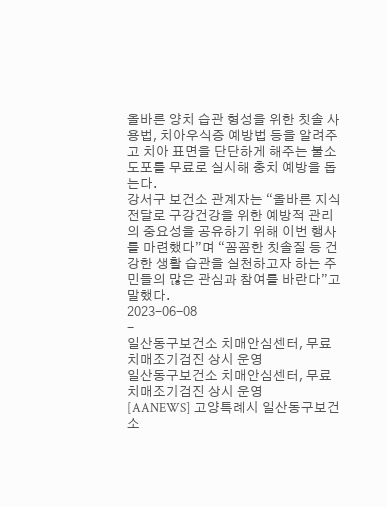올바른 양치 습관 형성을 위한 칫솔 사용법, 치아우식증 예방법 등을 알려주고 치아 표면을 단단하게 해주는 불소도포를 무료로 실시해 충치 예방을 돕는다.
강서구 보건소 관계자는 “올바른 지식전달로 구강건강을 위한 예방적 관리의 중요성을 공유하기 위해 이번 행사를 마련했다”며 “꼼꼼한 칫솔질 등 건강한 생활 습관을 실천하고자 하는 주민들의 많은 관심과 참여를 바란다”고 말했다.
2023-06-08
-
일산동구보건소 치매안심센터, 무료 치매조기검진 상시 운영
일산동구보건소 치매안심센터, 무료 치매조기검진 상시 운영
[AANEWS] 고양특례시 일산동구보건소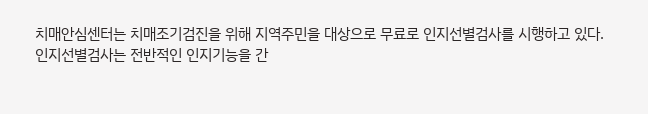치매안심센터는 치매조기검진을 위해 지역주민을 대상으로 무료로 인지선별검사를 시행하고 있다.
인지선별검사는 전반적인 인지기능을 간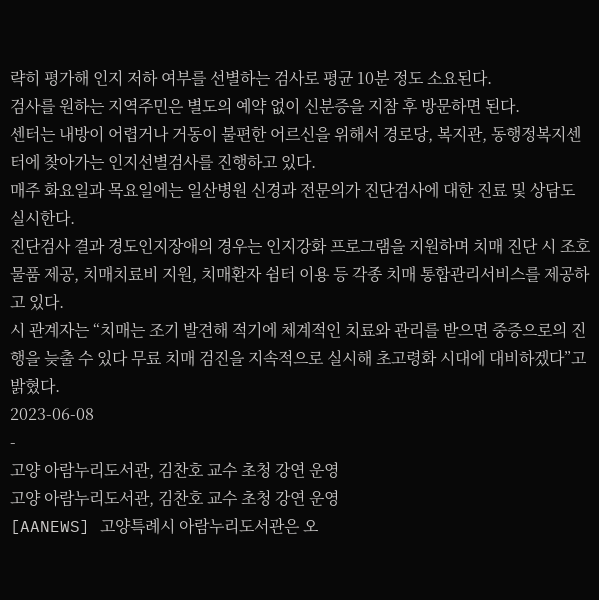략히 평가해 인지 저하 여부를 선별하는 검사로 평균 10분 정도 소요된다.
검사를 원하는 지역주민은 별도의 예약 없이 신분증을 지참 후 방문하면 된다.
센터는 내방이 어렵거나 거동이 불편한 어르신을 위해서 경로당, 복지관, 동행정복지센터에 찾아가는 인지선별검사를 진행하고 있다.
매주 화요일과 목요일에는 일산병원 신경과 전문의가 진단검사에 대한 진료 및 상담도 실시한다.
진단검사 결과 경도인지장애의 경우는 인지강화 프로그램을 지원하며 치매 진단 시 조호물품 제공, 치매치료비 지원, 치매환자 쉼터 이용 등 각종 치매 통합관리서비스를 제공하고 있다.
시 관계자는 “치매는 조기 발견해 적기에 체계적인 치료와 관리를 받으면 중증으로의 진행을 늦출 수 있다 무료 치매 검진을 지속적으로 실시해 초고령화 시대에 대비하겠다”고 밝혔다.
2023-06-08
-
고양 아람누리도서관, 김찬호 교수 초청 강연 운영
고양 아람누리도서관, 김찬호 교수 초청 강연 운영
[AANEWS] 고양특례시 아람누리도서관은 오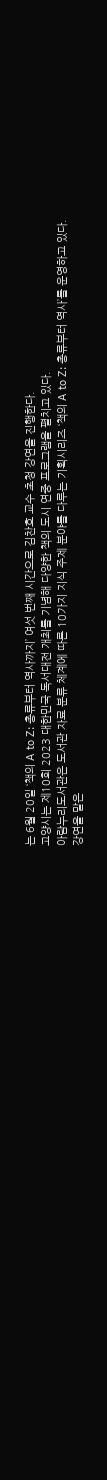는 6월 20일 ‘책의 A to Z: 총류부터 역사까지’ 여섯 번째 시간으로 김찬호 교수 초청 강연을 진행한다.
고양시는 제10회 2023 대한민국 독서대전 개최를 기념해 다양한 책의 도시 연중 프로그램을 펼치고 있다.
아람누리도서관은 도서관 자료 분류 체계에 따른 10가지 지식 주제 분야를 다루는 기획시리즈 ‘책의 A to Z: 총류부터 역사’를 운영하고 있다.
강연을 맡은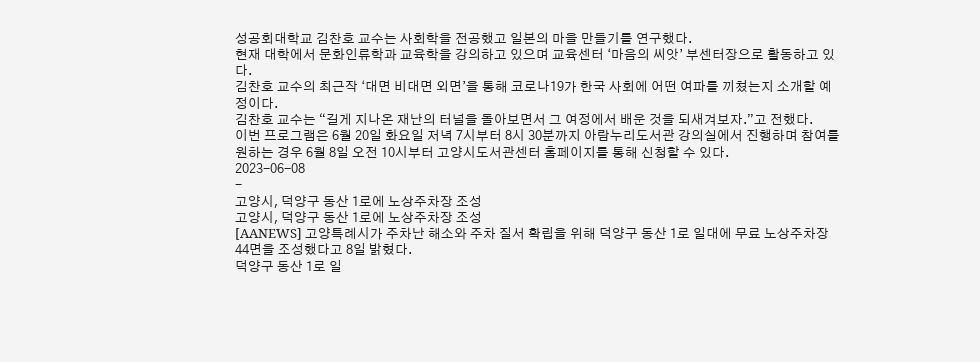성공회대학교 김찬호 교수는 사회학을 전공했고 일본의 마을 만들기를 연구했다.
현재 대학에서 문화인류학과 교육학을 강의하고 있으며 교육센터 ‘마음의 씨앗’ 부센터장으로 활동하고 있다.
김찬호 교수의 최근작 ‘대면 비대면 외면’을 통해 코로나19가 한국 사회에 어떤 여파를 끼쳤는지 소개할 예정이다.
김찬호 교수는 “길게 지나온 재난의 터널을 돌아보면서 그 여정에서 배운 것을 되새겨보자.”고 전했다.
이번 프로그램은 6월 20일 화요일 저녁 7시부터 8시 30분까지 아람누리도서관 강의실에서 진행하며 참여를 원하는 경우 6월 8일 오전 10시부터 고양시도서관센터 홈페이지를 통해 신청할 수 있다.
2023-06-08
-
고양시, 덕양구 동산 1로에 노상주차장 조성
고양시, 덕양구 동산 1로에 노상주차장 조성
[AANEWS] 고양특례시가 주차난 해소와 주차 질서 확립을 위해 덕양구 동산 1로 일대에 무료 노상주차장 44면을 조성했다고 8일 밝혔다.
덕양구 동산 1로 일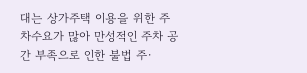대는 상가주택 이용을 위한 주차수요가 많아 만성적인 주차 공간 부족으로 인한 불법 주·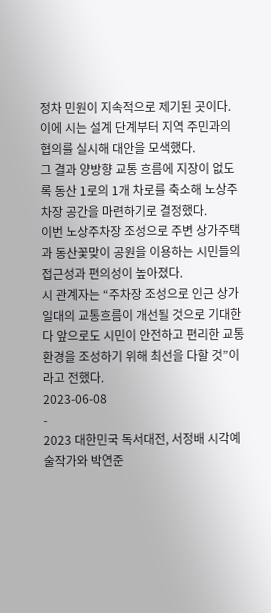정차 민원이 지속적으로 제기된 곳이다.
이에 시는 설계 단계부터 지역 주민과의 협의를 실시해 대안을 모색했다.
그 결과 양방향 교통 흐름에 지장이 없도록 동산 1로의 1개 차로를 축소해 노상주차장 공간을 마련하기로 결정했다.
이번 노상주차장 조성으로 주변 상가주택과 동산꽃맞이 공원을 이용하는 시민들의 접근성과 편의성이 높아졌다.
시 관계자는 “주차장 조성으로 인근 상가 일대의 교통흐름이 개선될 것으로 기대한다 앞으로도 시민이 안전하고 편리한 교통 환경을 조성하기 위해 최선을 다할 것”이라고 전했다.
2023-06-08
-
2023 대한민국 독서대전, 서정배 시각예술작가와 박연준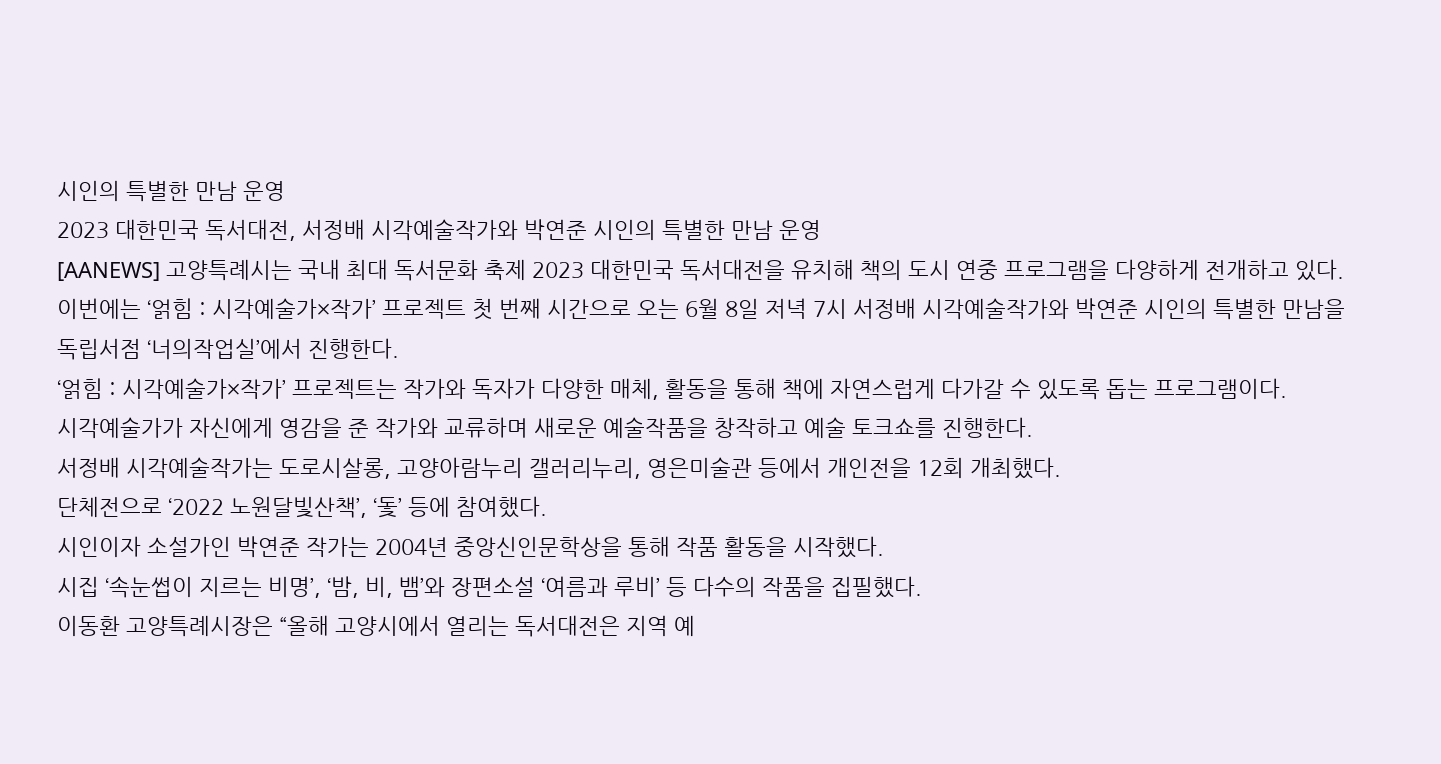시인의 특별한 만남 운영
2023 대한민국 독서대전, 서정배 시각예술작가와 박연준 시인의 특별한 만남 운영
[AANEWS] 고양특례시는 국내 최대 독서문화 축제 2023 대한민국 독서대전을 유치해 책의 도시 연중 프로그램을 다양하게 전개하고 있다.
이번에는 ‘얽힘 : 시각예술가×작가’ 프로젝트 첫 번째 시간으로 오는 6월 8일 저녁 7시 서정배 시각예술작가와 박연준 시인의 특별한 만남을 독립서점 ‘너의작업실’에서 진행한다.
‘얽힘 : 시각예술가×작가’ 프로젝트는 작가와 독자가 다양한 매체, 활동을 통해 책에 자연스럽게 다가갈 수 있도록 돕는 프로그램이다.
시각예술가가 자신에게 영감을 준 작가와 교류하며 새로운 예술작품을 창작하고 예술 토크쇼를 진행한다.
서정배 시각예술작가는 도로시살롱, 고양아람누리 갤러리누리, 영은미술관 등에서 개인전을 12회 개최했다.
단체전으로 ‘2022 노원달빛산책’, ‘돛’ 등에 참여했다.
시인이자 소설가인 박연준 작가는 2004년 중앙신인문학상을 통해 작품 활동을 시작했다.
시집 ‘속눈썹이 지르는 비명’, ‘밤, 비, 뱀’와 장편소설 ‘여름과 루비’ 등 다수의 작품을 집필했다.
이동환 고양특례시장은 “올해 고양시에서 열리는 독서대전은 지역 예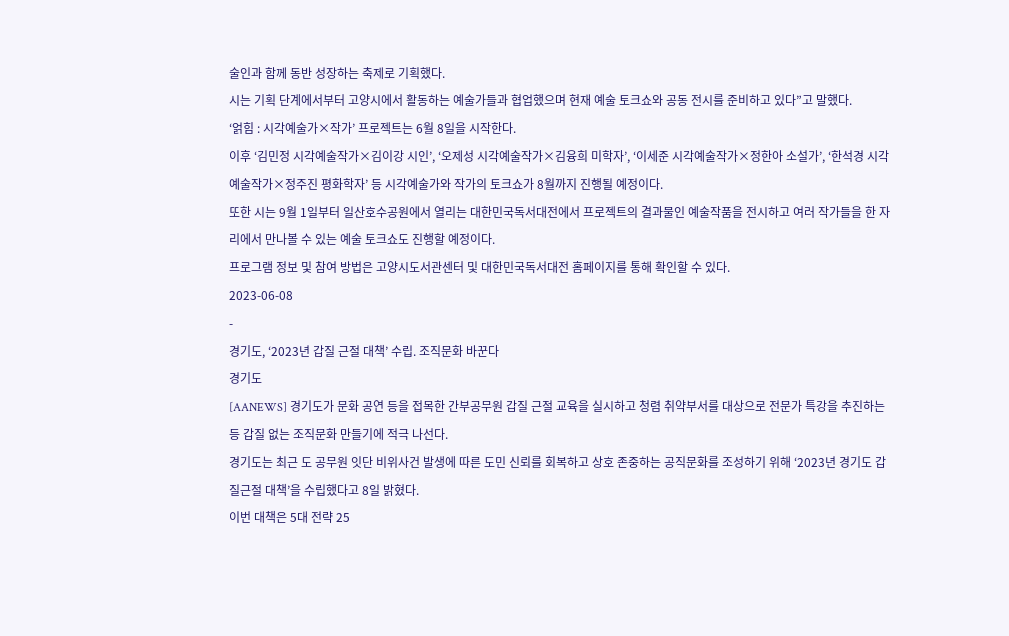술인과 함께 동반 성장하는 축제로 기획했다.
시는 기획 단계에서부터 고양시에서 활동하는 예술가들과 협업했으며 현재 예술 토크쇼와 공동 전시를 준비하고 있다”고 말했다.
‘얽힘 : 시각예술가×작가’ 프로젝트는 6월 8일을 시작한다.
이후 ‘김민정 시각예술작가×김이강 시인’, ‘오제성 시각예술작가×김융희 미학자’, ‘이세준 시각예술작가×정한아 소설가’, ‘한석경 시각예술작가×정주진 평화학자’ 등 시각예술가와 작가의 토크쇼가 8월까지 진행될 예정이다.
또한 시는 9월 1일부터 일산호수공원에서 열리는 대한민국독서대전에서 프로젝트의 결과물인 예술작품을 전시하고 여러 작가들을 한 자리에서 만나볼 수 있는 예술 토크쇼도 진행할 예정이다.
프로그램 정보 및 참여 방법은 고양시도서관센터 및 대한민국독서대전 홈페이지를 통해 확인할 수 있다.
2023-06-08
-
경기도, ‘2023년 갑질 근절 대책’ 수립. 조직문화 바꾼다
경기도
[AANEWS] 경기도가 문화 공연 등을 접목한 간부공무원 갑질 근절 교육을 실시하고 청렴 취약부서를 대상으로 전문가 특강을 추진하는 등 갑질 없는 조직문화 만들기에 적극 나선다.
경기도는 최근 도 공무원 잇단 비위사건 발생에 따른 도민 신뢰를 회복하고 상호 존중하는 공직문화를 조성하기 위해 ‘2023년 경기도 갑질근절 대책’을 수립했다고 8일 밝혔다.
이번 대책은 5대 전략 25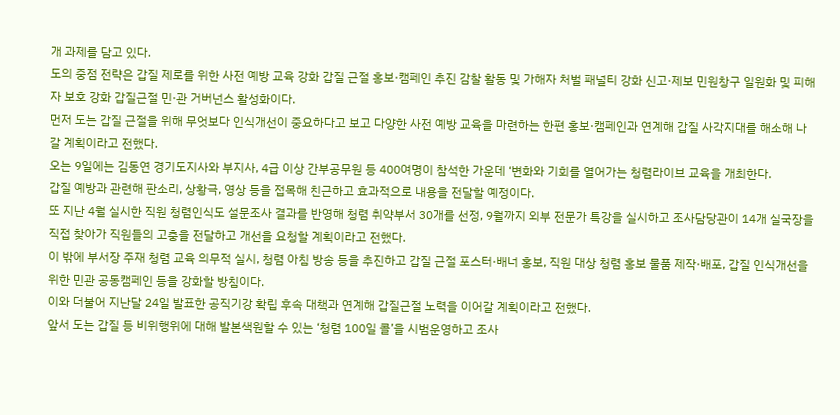개 과제를 담고 있다.
도의 중점 전략은 갑질 제로를 위한 사전 예방 교육 강화 갑질 근절 홍보·캠페인 추진 감찰 활동 및 가해자 처벌 패널티 강화 신고·제보 민원창구 일원화 및 피해자 보호 강화 갑질근절 민·관 거버넌스 활성화이다.
먼저 도는 갑질 근절을 위해 무엇보다 인식개선이 중요하다고 보고 다양한 사전 예방 교육을 마련하는 한편 홍보·캠페인과 연계해 갑질 사각지대를 해소해 나갈 계획이라고 전했다.
오는 9일에는 김동연 경기도지사와 부지사, 4급 이상 간부공무원 등 400여명이 참석한 가운데 ‘변화와 기회를 열어가는 청렴라이브 교육을 개최한다.
갑질 예방과 관련해 판소리, 상황극, 영상 등을 접목해 친근하고 효과적으로 내용을 전달할 예정이다.
또 지난 4월 실시한 직원 청렴인식도 설문조사 결과를 반영해 청렴 취약부서 30개를 선정, 9월까지 외부 전문가 특강을 실시하고 조사담당관이 14개 실국장을 직접 찾아가 직원들의 고충을 전달하고 개선을 요청할 계획이라고 전했다.
이 밖에 부서장 주재 청렴 교육 의무적 실시, 청렴 아침 방송 등을 추진하고 갑질 근절 포스터·배너 홍보, 직원 대상 청렴 홍보 물품 제작·배포, 갑질 인식개선을 위한 민관 공동캠페인 등을 강화할 방침이다.
이와 더불어 지난달 24일 발표한 공직기강 확립 후속 대책과 연계해 갑질근절 노력을 이어갈 계획이라고 전했다.
앞서 도는 갑질 등 비위행위에 대해 발본색원할 수 있는 ‘청렴 100일 콜’을 시범운영하고 조사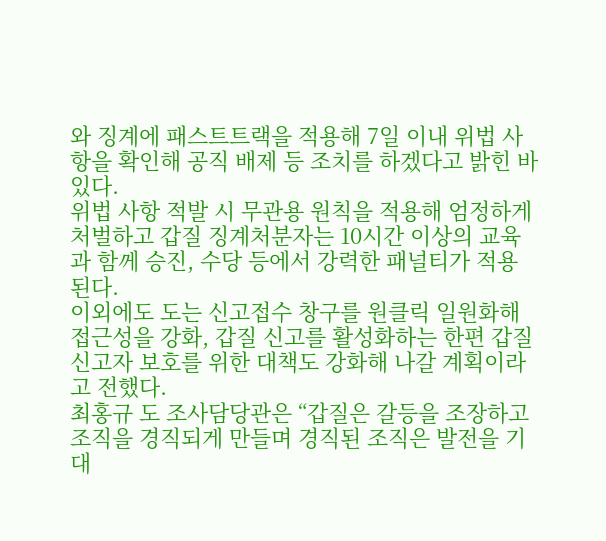와 징계에 패스트트랙을 적용해 7일 이내 위법 사항을 확인해 공직 배제 등 조치를 하겠다고 밝힌 바 있다.
위법 사항 적발 시 무관용 원칙을 적용해 엄정하게 처벌하고 갑질 징계처분자는 10시간 이상의 교육과 함께 승진, 수당 등에서 강력한 패널티가 적용된다.
이외에도 도는 신고접수 창구를 원클릭 일원화해 접근성을 강화, 갑질 신고를 활성화하는 한편 갑질 신고자 보호를 위한 대책도 강화해 나갈 계획이라고 전했다.
최홍규 도 조사담당관은 “갑질은 갈등을 조장하고 조직을 경직되게 만들며 경직된 조직은 발전을 기대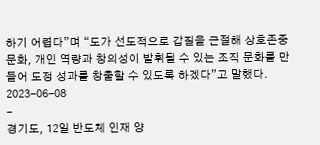하기 어렵다”며 “도가 선도적으로 갑질을 근절해 상호존중 문화, 개인 역량과 창의성이 발휘될 수 있는 조직 문화를 만들어 도정 성과를 창출할 수 있도록 하겠다”고 말했다.
2023-06-08
-
경기도, 12일 반도체 인재 양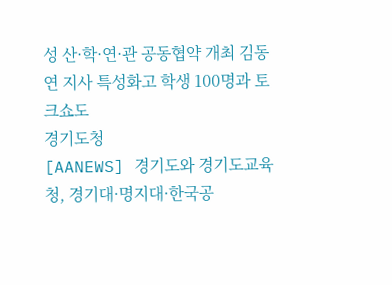성 산·학·연·관 공동협약 개최 김동연 지사 특성화고 학생 100명과 토크쇼도
경기도청
[AANEWS] 경기도와 경기도교육청, 경기대·명지대·한국공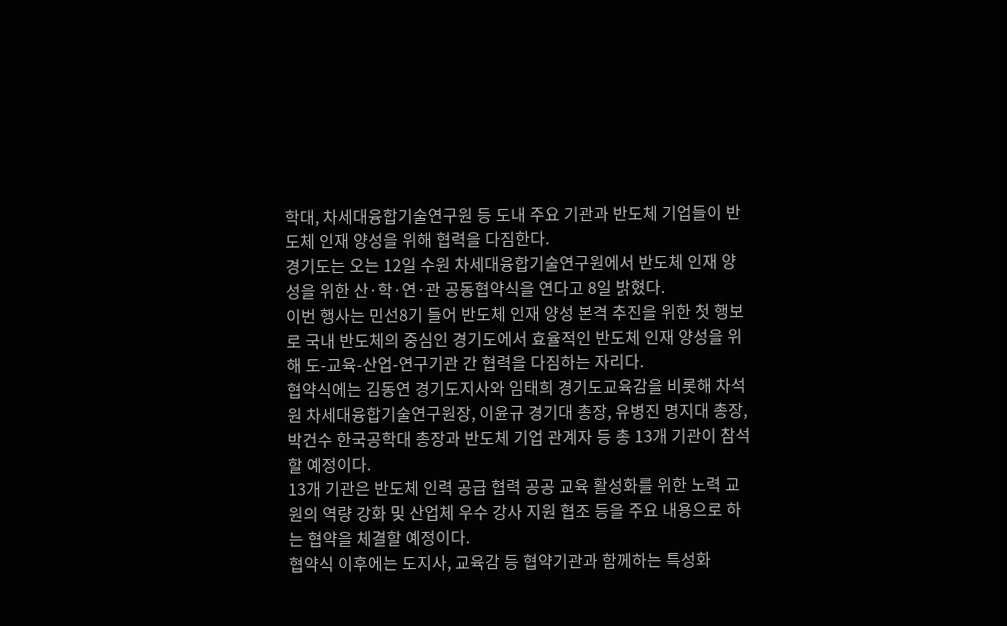학대, 차세대융합기술연구원 등 도내 주요 기관과 반도체 기업들이 반도체 인재 양성을 위해 협력을 다짐한다.
경기도는 오는 12일 수원 차세대융합기술연구원에서 반도체 인재 양성을 위한 산·학·연·관 공동협약식을 연다고 8일 밝혔다.
이번 행사는 민선8기 들어 반도체 인재 양성 본격 추진을 위한 첫 행보로 국내 반도체의 중심인 경기도에서 효율적인 반도체 인재 양성을 위해 도-교육-산업-연구기관 간 협력을 다짐하는 자리다.
협약식에는 김동연 경기도지사와 임태희 경기도교육감을 비롯해 차석원 차세대융합기술연구원장, 이윤규 경기대 총장, 유병진 명지대 총장, 박건수 한국공학대 총장과 반도체 기업 관계자 등 총 13개 기관이 참석할 예정이다.
13개 기관은 반도체 인력 공급 협력 공공 교육 활성화를 위한 노력 교원의 역량 강화 및 산업체 우수 강사 지원 협조 등을 주요 내용으로 하는 협약을 체결할 예정이다.
협약식 이후에는 도지사, 교육감 등 협약기관과 함께하는 특성화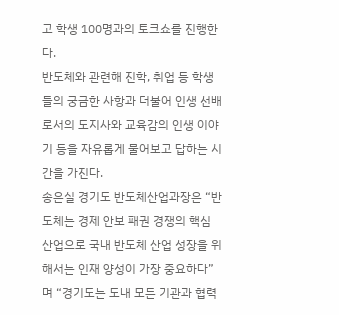고 학생 100명과의 토크쇼를 진행한다.
반도체와 관련해 진학, 취업 등 학생들의 궁금한 사항과 더불어 인생 선배로서의 도지사와 교육감의 인생 이야기 등을 자유롭게 물어보고 답하는 시간을 가진다.
송은실 경기도 반도체산업과장은 “반도체는 경제 안보 패권 경쟁의 핵심 산업으로 국내 반도체 산업 성장을 위해서는 인재 양성이 가장 중요하다”며 “경기도는 도내 모든 기관과 협력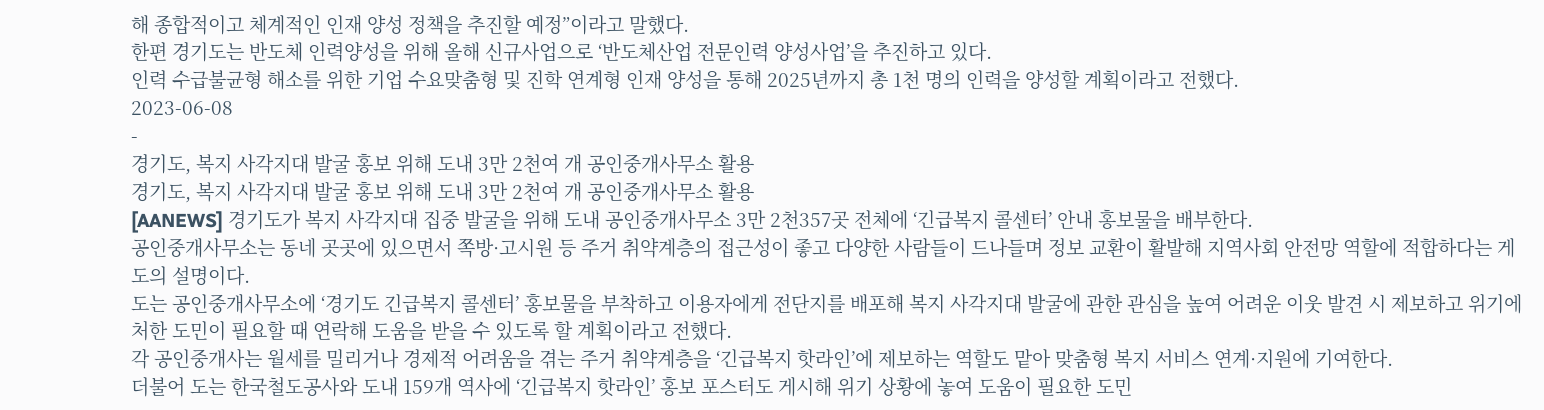해 종합적이고 체계적인 인재 양성 정책을 추진할 예정”이라고 말했다.
한편 경기도는 반도체 인력양성을 위해 올해 신규사업으로 ‘반도체산업 전문인력 양성사업’을 추진하고 있다.
인력 수급불균형 해소를 위한 기업 수요맞춤형 및 진학 연계형 인재 양성을 통해 2025년까지 총 1천 명의 인력을 양성할 계획이라고 전했다.
2023-06-08
-
경기도, 복지 사각지대 발굴 홍보 위해 도내 3만 2천여 개 공인중개사무소 활용
경기도, 복지 사각지대 발굴 홍보 위해 도내 3만 2천여 개 공인중개사무소 활용
[AANEWS] 경기도가 복지 사각지대 집중 발굴을 위해 도내 공인중개사무소 3만 2천357곳 전체에 ‘긴급복지 콜센터’ 안내 홍보물을 배부한다.
공인중개사무소는 동네 곳곳에 있으면서 쪽방·고시원 등 주거 취약계층의 접근성이 좋고 다양한 사람들이 드나들며 정보 교환이 활발해 지역사회 안전망 역할에 적합하다는 게 도의 설명이다.
도는 공인중개사무소에 ‘경기도 긴급복지 콜센터’ 홍보물을 부착하고 이용자에게 전단지를 배포해 복지 사각지대 발굴에 관한 관심을 높여 어려운 이웃 발견 시 제보하고 위기에 처한 도민이 필요할 때 연락해 도움을 받을 수 있도록 할 계획이라고 전했다.
각 공인중개사는 월세를 밀리거나 경제적 어려움을 겪는 주거 취약계층을 ‘긴급복지 핫라인’에 제보하는 역할도 맡아 맞춤형 복지 서비스 연계·지원에 기여한다.
더불어 도는 한국철도공사와 도내 159개 역사에 ‘긴급복지 핫라인’ 홍보 포스터도 게시해 위기 상황에 놓여 도움이 필요한 도민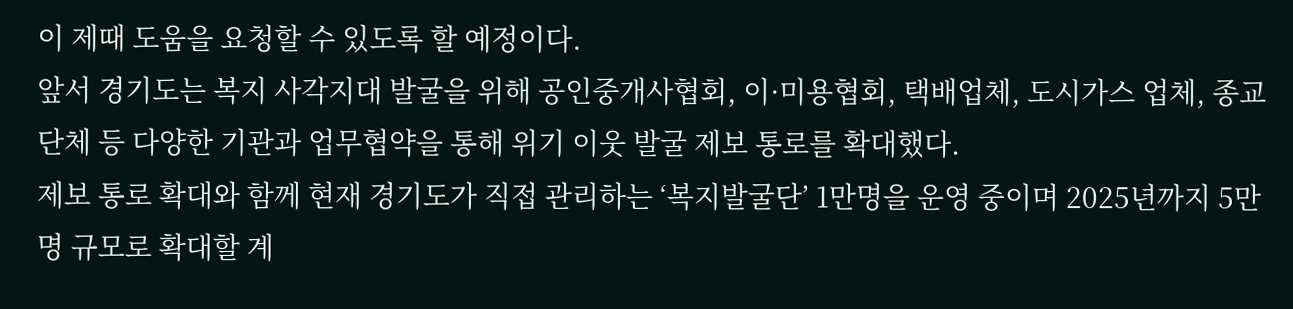이 제때 도움을 요청할 수 있도록 할 예정이다.
앞서 경기도는 복지 사각지대 발굴을 위해 공인중개사협회, 이·미용협회, 택배업체, 도시가스 업체, 종교단체 등 다양한 기관과 업무협약을 통해 위기 이웃 발굴 제보 통로를 확대했다.
제보 통로 확대와 함께 현재 경기도가 직접 관리하는 ‘복지발굴단’ 1만명을 운영 중이며 2025년까지 5만명 규모로 확대할 계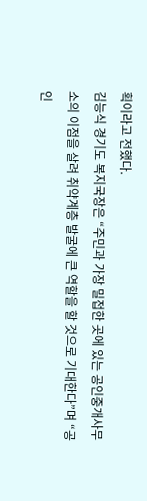획이라고 전했다.
김능식 경기도 복지국장은 “주민과 가장 밀접한 곳에 있는 공인중개사무소의 이점을 살려 취약계층 발굴에 큰 역할을 할 것으로 기대한다”며 “공인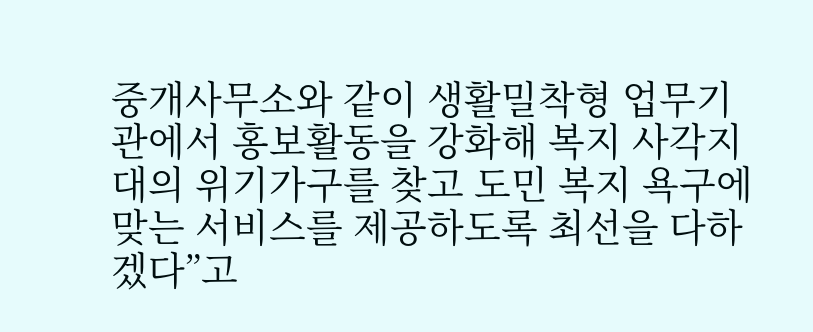중개사무소와 같이 생활밀착형 업무기관에서 홍보활동을 강화해 복지 사각지대의 위기가구를 찾고 도민 복지 욕구에 맞는 서비스를 제공하도록 최선을 다하겠다”고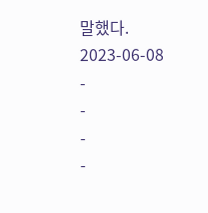말했다.
2023-06-08
-
-
-
-